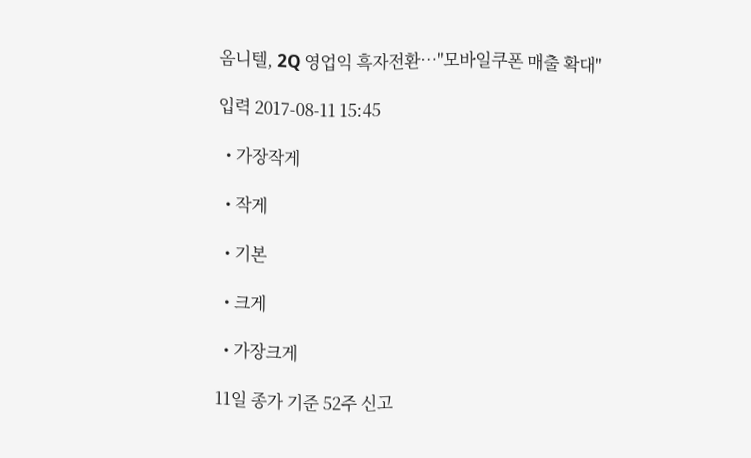옴니텔, 2Q 영업익 흑자전환…"모바일쿠폰 매출 확대"

입력 2017-08-11 15:45

  • 가장작게

  • 작게

  • 기본

  • 크게

  • 가장크게

11일 종가 기준 52주 신고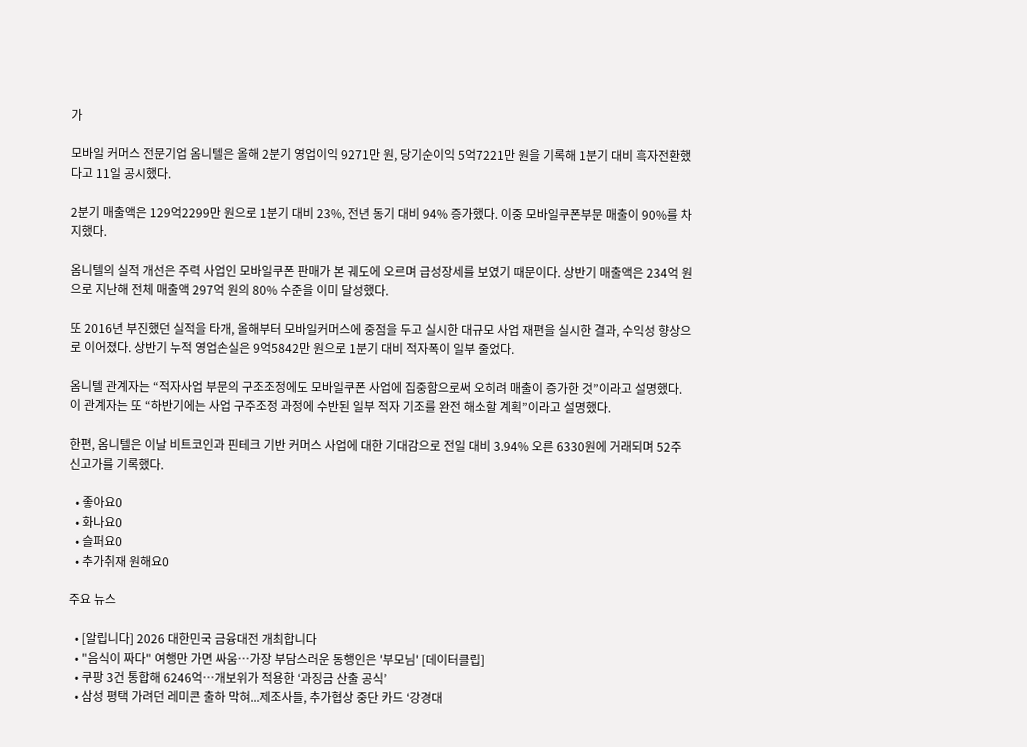가

모바일 커머스 전문기업 옴니텔은 올해 2분기 영업이익 9271만 원, 당기순이익 5억7221만 원을 기록해 1분기 대비 흑자전환했다고 11일 공시했다.

2분기 매출액은 129억2299만 원으로 1분기 대비 23%, 전년 동기 대비 94% 증가했다. 이중 모바일쿠폰부문 매출이 90%를 차지했다.

옴니텔의 실적 개선은 주력 사업인 모바일쿠폰 판매가 본 궤도에 오르며 급성장세를 보였기 때문이다. 상반기 매출액은 234억 원으로 지난해 전체 매출액 297억 원의 80% 수준을 이미 달성했다.

또 2016년 부진했던 실적을 타개, 올해부터 모바일커머스에 중점을 두고 실시한 대규모 사업 재편을 실시한 결과, 수익성 향상으로 이어졌다. 상반기 누적 영업손실은 9억5842만 원으로 1분기 대비 적자폭이 일부 줄었다.

옴니텔 관계자는 “적자사업 부문의 구조조정에도 모바일쿠폰 사업에 집중함으로써 오히려 매출이 증가한 것”이라고 설명했다. 이 관계자는 또 “하반기에는 사업 구주조정 과정에 수반된 일부 적자 기조를 완전 해소할 계획”이라고 설명했다.

한편, 옴니텔은 이날 비트코인과 핀테크 기반 커머스 사업에 대한 기대감으로 전일 대비 3.94% 오른 6330원에 거래되며 52주 신고가를 기록했다.

  • 좋아요0
  • 화나요0
  • 슬퍼요0
  • 추가취재 원해요0

주요 뉴스

  • [알립니다] 2026 대한민국 금융대전 개최합니다
  • "음식이 짜다" 여행만 가면 싸움…가장 부담스러운 동행인은 '부모님' [데이터클립]
  • 쿠팡 3건 통합해 6246억…개보위가 적용한 ‘과징금 산출 공식’
  • 삼성 평택 가려던 레미콘 출하 막혀...제조사들, 추가협상 중단 카드 ‘강경대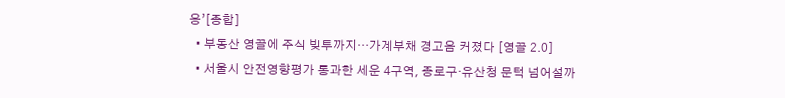응’[종합]
  • 부동산 영끌에 주식 빚투까지…가계부채 경고음 커졌다 [영끌 2.0]
  • 서울시 안전영향평가 통과한 세운 4구역, 종로구·유산청 문턱 넘어설까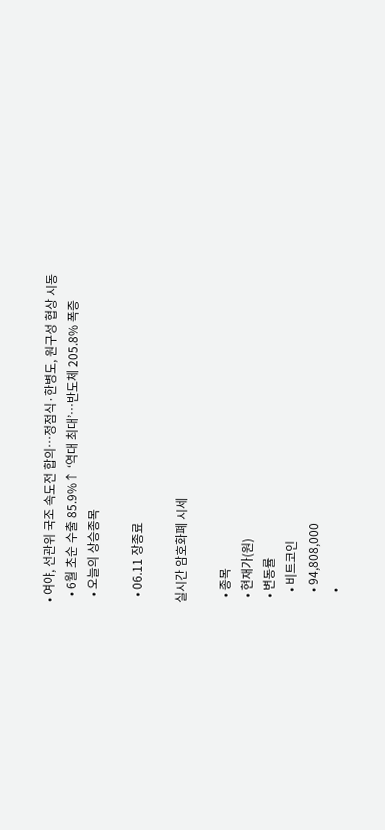• 여야, 선관위 국조 속도전 합의…정점식·한병도, 원구성 협상 시동
  • 6월 초순 수출 85.9%↑ ‘역대 최대’…반도체 205.8% 폭증
  • 오늘의 상승종목

  • 06.11 장종료

실시간 암호화폐 시세

  • 종목
  • 현재가(원)
  • 변동률
    • 비트코인
    • 94,808,000
    •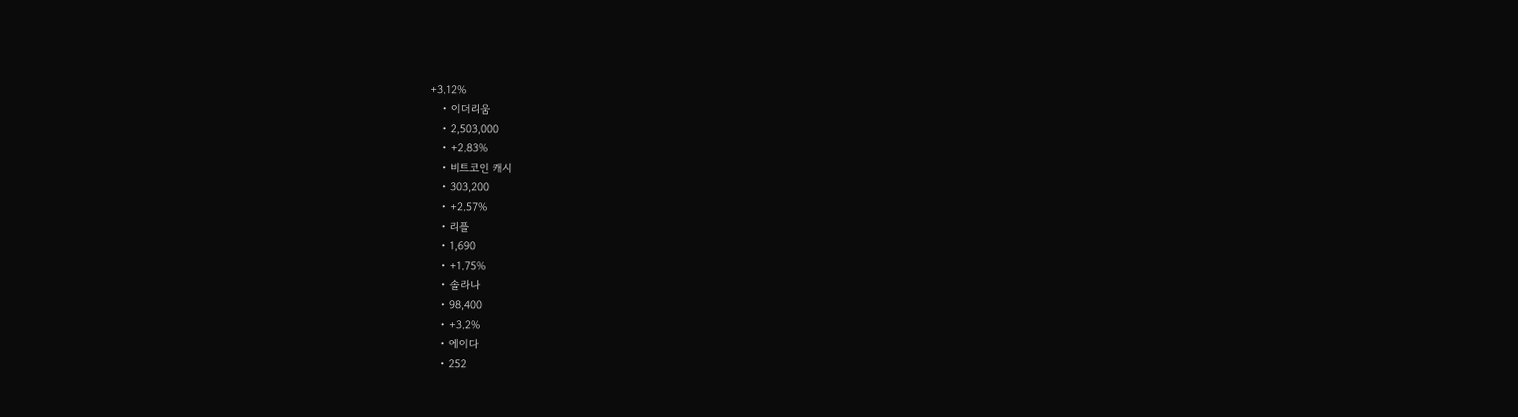+3.12%
    • 이더리움
    • 2,503,000
    • +2.83%
    • 비트코인 캐시
    • 303,200
    • +2.57%
    • 리플
    • 1,690
    • +1.75%
    • 솔라나
    • 98,400
    • +3.2%
    • 에이다
    • 252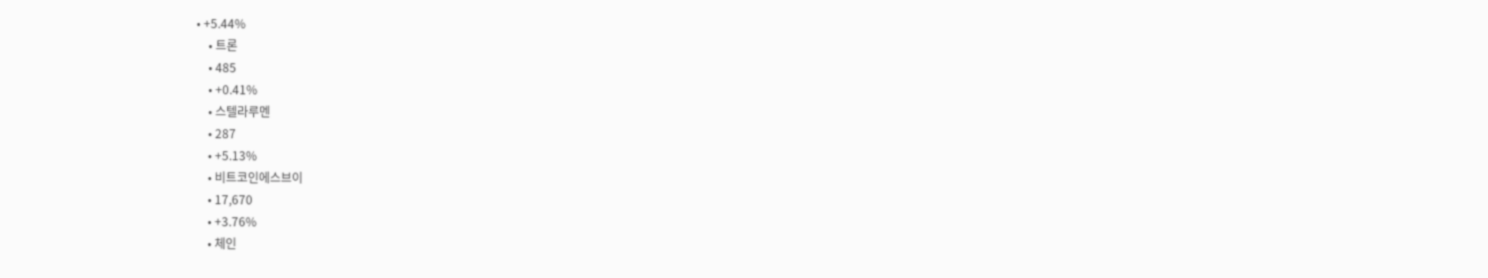• +5.44%
    • 트론
    • 485
    • +0.41%
    • 스텔라루멘
    • 287
    • +5.13%
    • 비트코인에스브이
    • 17,670
    • +3.76%
    • 체인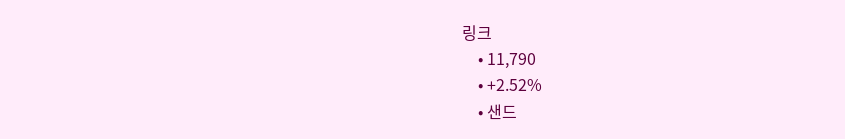링크
    • 11,790
    • +2.52%
    • 샌드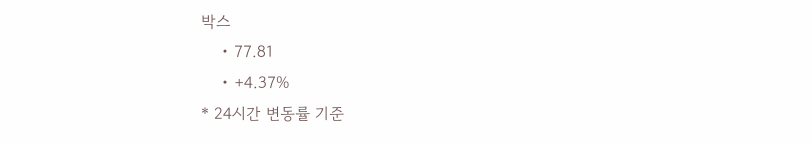박스
    • 77.81
    • +4.37%
* 24시간 변동률 기준